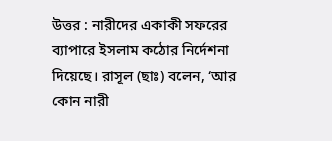উত্তর : নারীদের একাকী সফরের ব্যাপারে ইসলাম কঠোর নির্দেশনা দিয়েছে। রাসূল (ছাঃ) বলেন, ‘আর কোন নারী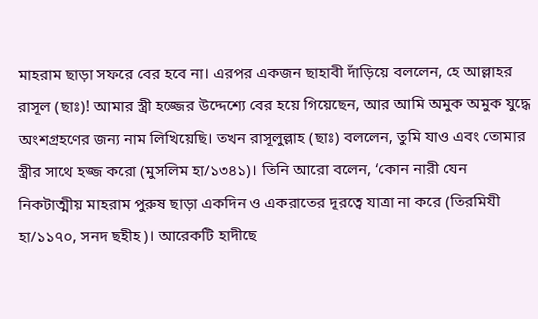মাহরাম ছাড়া সফরে বের হবে না। এরপর একজন ছাহাবী দাঁড়িয়ে বললেন, হে আল্লাহর রাসূল (ছাঃ)! আমার স্ত্রী হজ্জের উদ্দেশ্যে বের হয়ে গিয়েছেন, আর আমি অমুক অমুক যুদ্ধে অংশগ্রহণের জন্য নাম লিখিয়েছি। তখন রাসূলুল্লাহ (ছাঃ) বললেন, তুমি যাও এবং তোমার স্ত্রীর সাথে হজ্জ করো (মুসলিম হা/১৩৪১)। তিনি আরো বলেন, ‘কোন নারী যেন নিকটাত্মীয় মাহরাম পুরুষ ছাড়া একদিন ও একরাতের দূরত্বে যাত্রা না করে (তিরমিযী হা/১১৭০, সনদ ছহীহ)। আরেকটি হাদীছে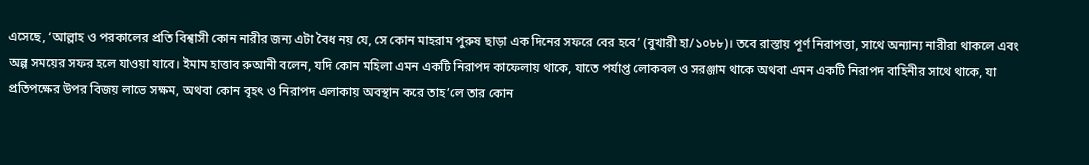এসেছে, ‘আল্লাহ ও পরকালের প্রতি বিশ্বাসী কোন নারীর জন্য এটা বৈধ নয় যে, সে কোন মাহরাম পুরুষ ছাড়া এক দিনের সফরে বের হবে’ (বুখারী হা/১০৮৮)। তবে রাস্তায় পূর্ণ নিরাপত্তা, সাথে অন্যান্য নারীরা থাকলে এবং অল্প সময়ের সফর হলে যাওয়া যাবে। ইমাম হাত্তাব রুআনী বলেন, যদি কোন মহিলা এমন একটি নিরাপদ কাফেলায় থাকে, যাতে পর্যাপ্ত লোকবল ও সরঞ্জাম থাকে অথবা এমন একটি নিরাপদ বাহিনীর সাথে থাকে, যা প্রতিপক্ষের উপর বিজয় লাভে সক্ষম, অথবা কোন বৃহৎ ও নিরাপদ এলাকায় অবস্থান করে তাহ’লে তার কোন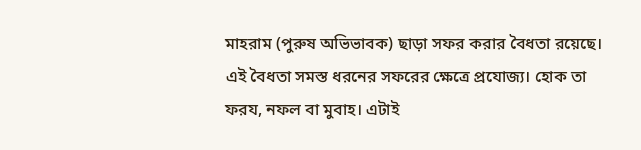মাহরাম (পুরুষ অভিভাবক) ছাড়া সফর করার বৈধতা রয়েছে। এই বৈধতা সমস্ত ধরনের সফরের ক্ষেত্রে প্রযোজ্য। হোক তা ফরয, নফল বা মুবাহ। এটাই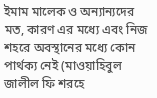ইমাম মালেক ও অন্যান্যদের মত, কারণ এর মধ্যে এবং নিজ শহরে অবস্থানের মধ্যে কোন পার্থক্য নেই (মাওয়াহিবুল জালীল ফি শরহে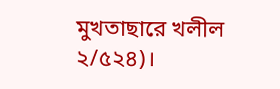মুখতাছারে খলীল ২/৫২৪)।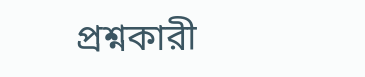প্রশ্নকারী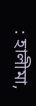: হালীমা,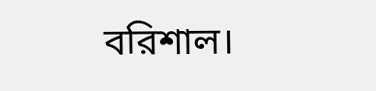বরিশাল।